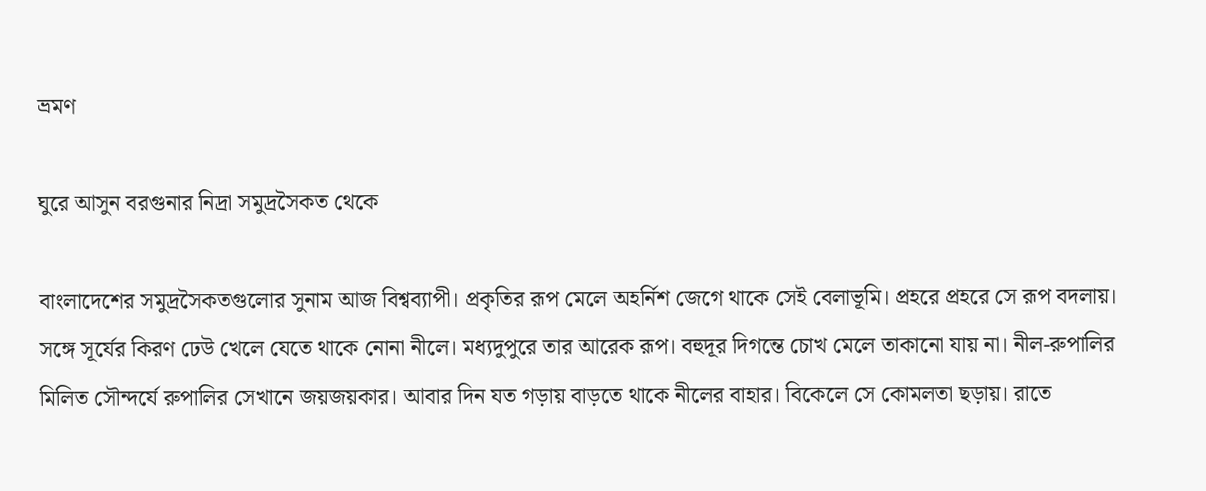ভ্রমণ

ঘুরে আসুন বরগুনার নিদ্রা সমুদ্রসৈকত থেকে

বাংলাদেশের সমুদ্রসৈকতগুলোর সুনাম আজ বিশ্বব্যাপী। প্রকৃতির রূপ মেলে অহর্নিশ জেগে থাকে সেই বেলাভূমি। প্রহরে প্রহরে সে রূপ বদলায়। সঙ্গে সূর্যের কিরণ ঢেউ খেলে যেতে থাকে নোনা নীলে। মধ্যদুপুরে তার আরেক রূপ। বহুদূর দিগন্তে চোখ মেলে তাকানো যায় না। নীল-রুপালির মিলিত সৌন্দর্যে রুপালির সেখানে জয়জয়কার। আবার দিন যত গড়ায় বাড়তে থাকে নীলের বাহার। বিকেলে সে কোমলতা ছড়ায়। রাতে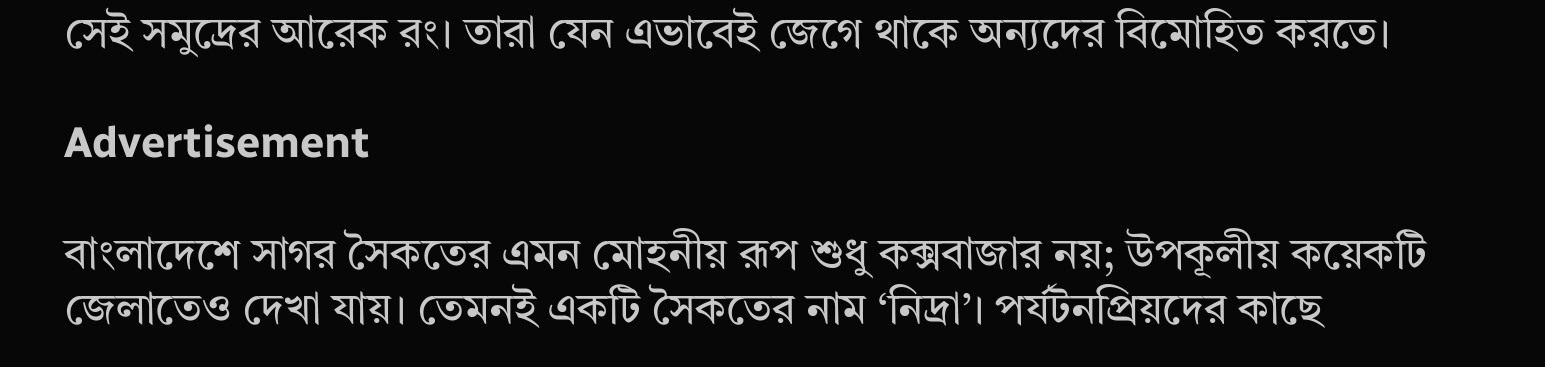সেই সমুদ্রের আরেক রং। তারা যেন এভাবেই জেগে থাকে অন্যদের বিমোহিত করতে।

Advertisement

বাংলাদেশে সাগর সৈকতের এমন মোহনীয় রূপ শুধু কক্সবাজার নয়; উপকূলীয় কয়েকটি জেলাতেও দেখা যায়। তেমনই একটি সৈকতের নাম ‘নিদ্রা’। পর্যটনপ্রিয়দের কাছে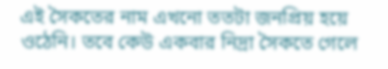এই সৈকতের নাম এখনো ততটা জনপ্রিয় হয়ে ওঠেনি। তবে কেউ একবার নিদ্রা সৈকতে গেলে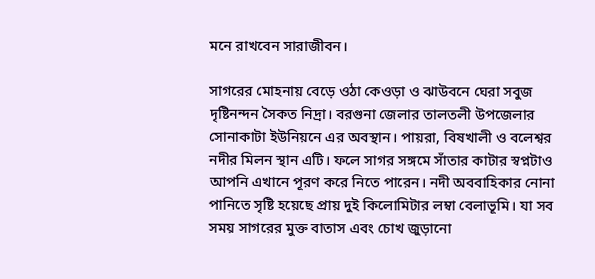মনে রাখবেন সারাজীবন।

সাগরের মোহনায় বেড়ে ওঠা কেওড়া ও ঝাউবনে ঘেরা সবুজ দৃষ্টিনন্দন সৈকত নিদ্রা। বরগুনা জেলার তালতলী উপজেলার সোনাকাটা ইউনিয়নে এর অবস্থান। পায়রা, বিষখালী ও বলেশ্বর নদীর মিলন স্থান এটি। ফলে সাগর সঙ্গমে সাঁতার কাটার স্বপ্নটাও আপনি এখানে পূরণ করে নিতে পারেন। নদী অববাহিকার নোনা পানিতে সৃষ্টি হয়েছে প্রায় দুই কিলোমিটার লম্বা বেলাভূমি। যা সব সময় সাগরের মুক্ত বাতাস এবং চোখ জুড়ানো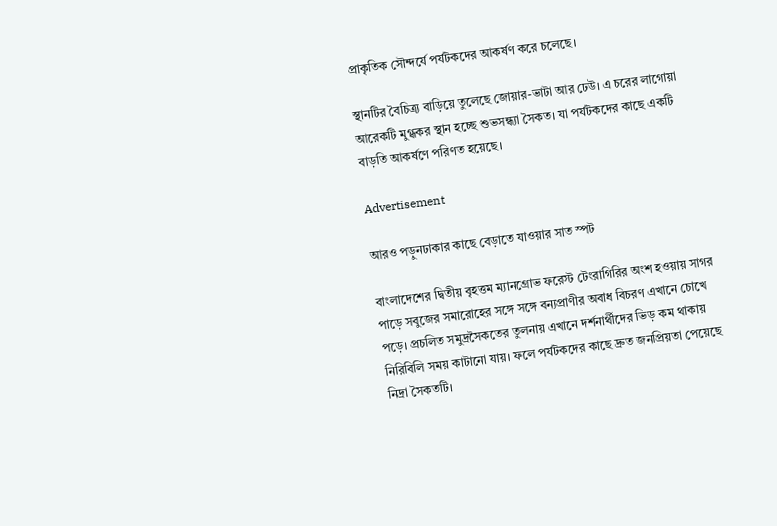প্রাকৃতিক সৌন্দর্যে পর্যটকদের আকর্ষণ করে চলেছে।

স্থানটির বৈচিত্র্য বাড়িয়ে তুলেছে জোয়ার-ভাটা আর ঢেউ। এ চরের লাগোয়া আরেকটি মুগ্ধকর স্থান হচ্ছে শুভসন্ধ্যা সৈকত। যা পর্যটকদের কাছে একটি বাড়তি আকর্ষণে পরিণত হয়েছে।

Advertisement

আরও পড়ুনঢাকার কাছে বেড়াতে যাওয়ার সাত স্পট

বাংলাদেশের দ্বিতীয় বৃহত্তম ম্যানগ্রোভ ফরেস্ট টেংরাগিরির অংশ হওয়ায় সাগর পাড়ে সবুজের সমারোহের সঙ্গে সঙ্গে বন্যপ্রাণীর অবাধ বিচরণ এখানে চোখে পড়ে। প্রচলিত সমুদ্রসৈকতের তুলনায় এখানে দর্শনার্থীদের ভিড় কম থাকায় নিরিবিলি সময় কাটানো যায়। ফলে পর্যটকদের কাছে দ্রুত জনপ্রিয়তা পেয়েছে নিদ্রা সৈকতটি।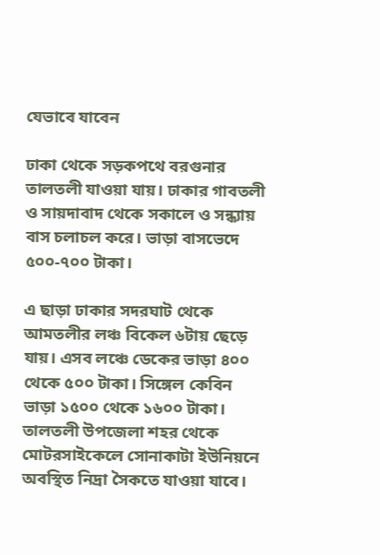যেভাবে যাবেন

ঢাকা থেকে সড়কপথে বরগুনার তালতলী যাওয়া যায়। ঢাকার গাবতলী ও সায়দাবাদ থেকে সকালে ও সন্ধ্যায় বাস চলাচল করে। ভাড়া বাসভেদে ৫০০-৭০০ টাকা।

এ ছাড়া ঢাকার সদরঘাট থেকে আমতলীর লঞ্চ বিকেল ৬টায় ছেড়ে যায়। এসব লঞ্চে ডেকের ভাড়া ৪০০ থেকে ৫০০ টাকা। সিঙ্গেল কেবিন ভাড়া ১৫০০ থেকে ১৬০০ টাকা। তালতলী উপজেলা শহর থেকে মোটরসাইকেলে সোনাকাটা ইউনিয়নে অবস্থিত নিদ্রা সৈকতে যাওয়া যাবে।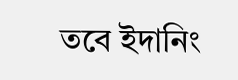তবে ইদানিং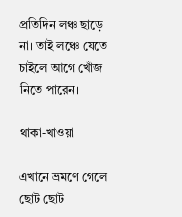প্রতিদিন লঞ্চ ছাড়ে না। তাই লঞ্চে যেতে চাইলে আগে খোঁজ নিতে পারেন।

থাকা-খাওয়া

এখানে ভ্রমণে গেলে ছোট ছোট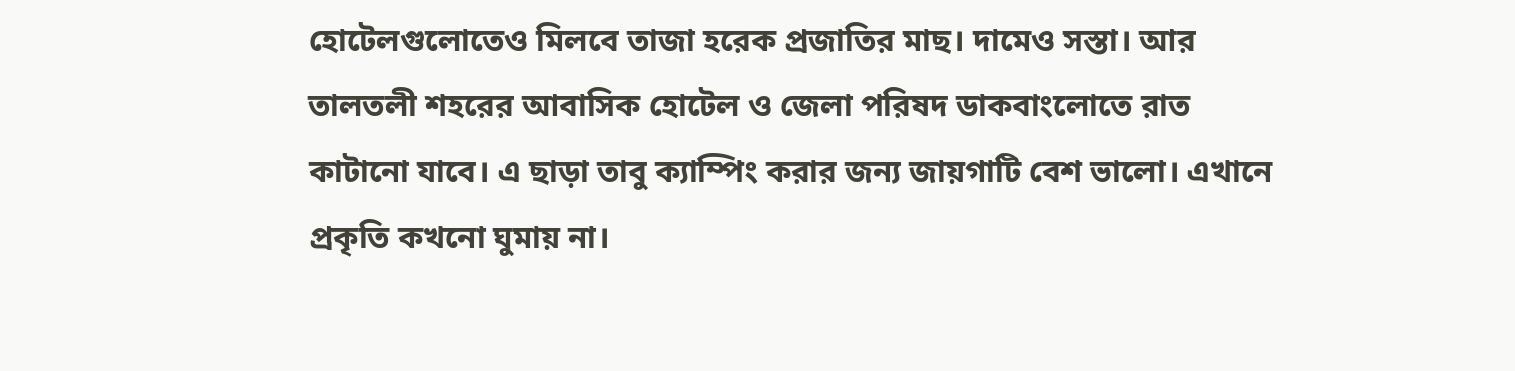হোটেলগুলোতেও মিলবে তাজা হরেক প্রজাতির মাছ। দামেও সস্তা। আর তালতলী শহরের আবাসিক হোটেল ও জেলা পরিষদ ডাকবাংলোতে রাত কাটানো যাবে। এ ছাড়া তাবু ক্যাম্পিং করার জন্য জায়গাটি বেশ ভালো। এখানে প্রকৃতি কখনো ঘুমায় না।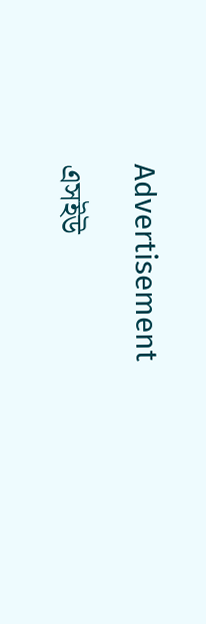Advertisement

এসইউ